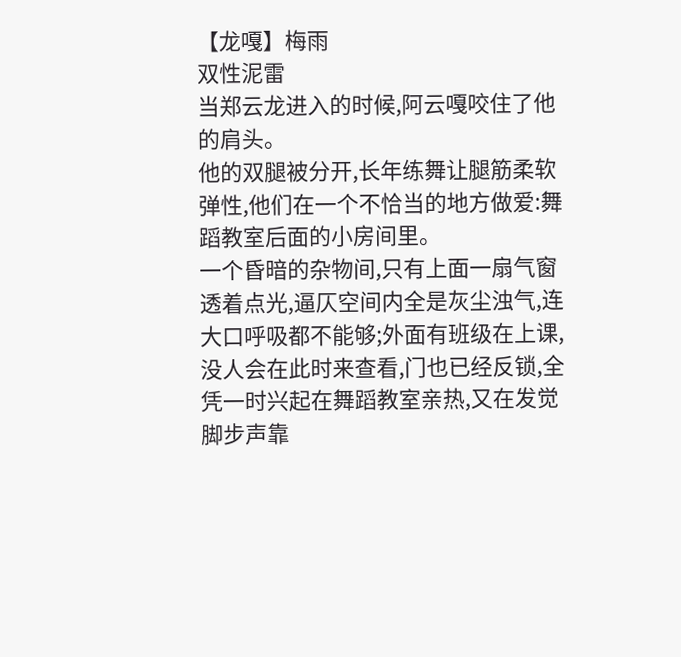【龙嘎】梅雨
双性泥雷
当郑云龙进入的时候,阿云嘎咬住了他的肩头。
他的双腿被分开,长年练舞让腿筋柔软弹性,他们在一个不恰当的地方做爱:舞蹈教室后面的小房间里。
一个昏暗的杂物间,只有上面一扇气窗透着点光,逼仄空间内全是灰尘浊气,连大口呼吸都不能够;外面有班级在上课,没人会在此时来查看,门也已经反锁,全凭一时兴起在舞蹈教室亲热,又在发觉脚步声靠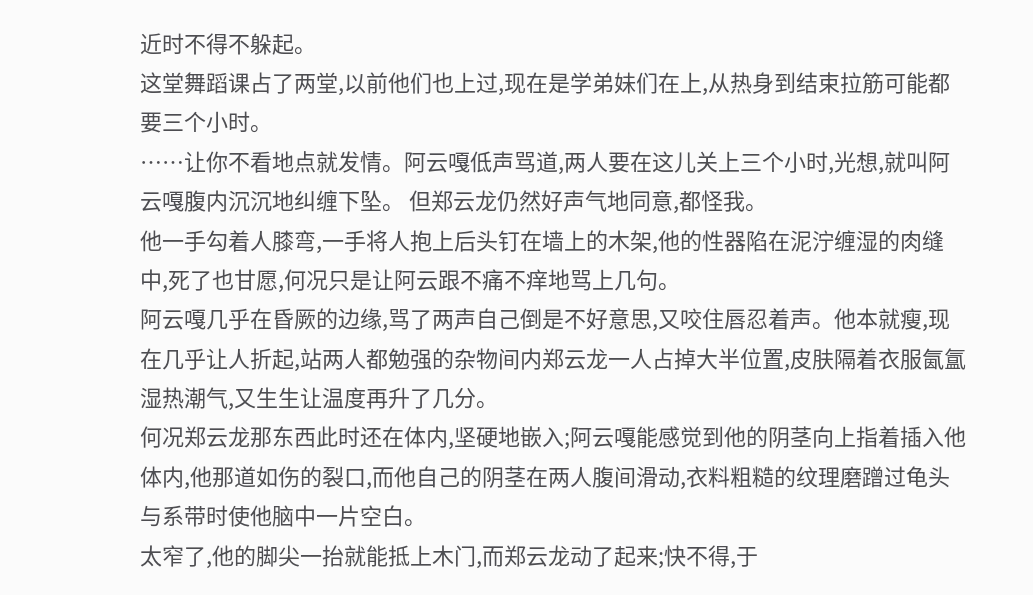近时不得不躲起。
这堂舞蹈课占了两堂,以前他们也上过,现在是学弟妹们在上,从热身到结束拉筋可能都要三个小时。
……让你不看地点就发情。阿云嘎低声骂道,两人要在这儿关上三个小时,光想,就叫阿云嘎腹内沉沉地纠缠下坠。 但郑云龙仍然好声气地同意,都怪我。
他一手勾着人膝弯,一手将人抱上后头钉在墙上的木架,他的性器陷在泥泞缠湿的肉缝中,死了也甘愿,何况只是让阿云跟不痛不痒地骂上几句。
阿云嘎几乎在昏厥的边缘,骂了两声自己倒是不好意思,又咬住唇忍着声。他本就瘦,现在几乎让人折起,站两人都勉强的杂物间内郑云龙一人占掉大半位置,皮肤隔着衣服氤氲湿热潮气,又生生让温度再升了几分。
何况郑云龙那东西此时还在体内,坚硬地嵌入;阿云嘎能感觉到他的阴茎向上指着插入他体内,他那道如伤的裂口,而他自己的阴茎在两人腹间滑动,衣料粗糙的纹理磨蹭过龟头与系带时使他脑中一片空白。
太窄了,他的脚尖一抬就能抵上木门,而郑云龙动了起来;快不得,于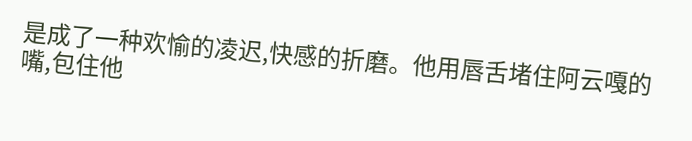是成了一种欢愉的凌迟,快感的折磨。他用唇舌堵住阿云嘎的嘴,包住他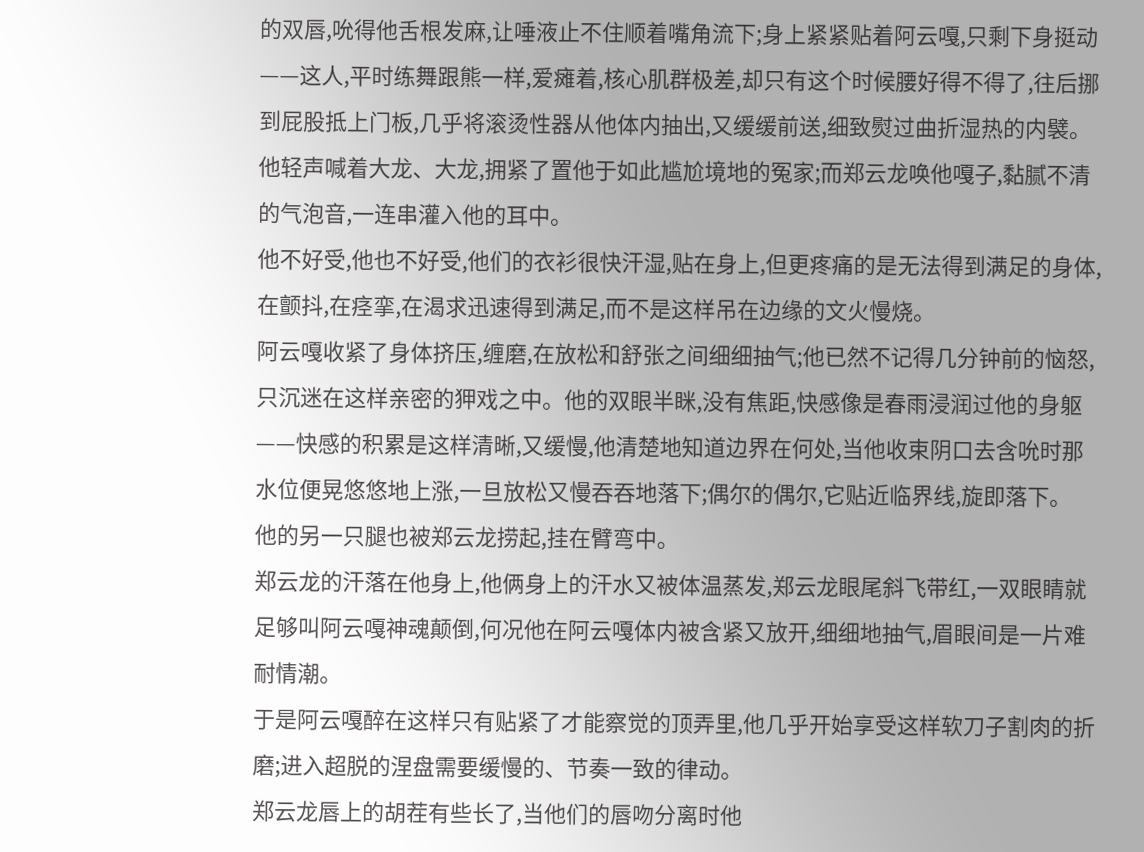的双唇,吮得他舌根发麻,让唾液止不住顺着嘴角流下;身上紧紧贴着阿云嘎,只剩下身挺动——这人,平时练舞跟熊一样,爱瘫着,核心肌群极差,却只有这个时候腰好得不得了,往后挪到屁股抵上门板,几乎将滚烫性器从他体内抽出,又缓缓前送,细致熨过曲折湿热的内襞。
他轻声喊着大龙、大龙,拥紧了置他于如此尴尬境地的冤家;而郑云龙唤他嘎子,黏腻不清的气泡音,一连串灌入他的耳中。
他不好受,他也不好受,他们的衣衫很快汗湿,贴在身上,但更疼痛的是无法得到满足的身体,在颤抖,在痉挛,在渴求迅速得到满足,而不是这样吊在边缘的文火慢烧。
阿云嘎收紧了身体挤压,缠磨,在放松和舒张之间细细抽气;他已然不记得几分钟前的恼怒,只沉迷在这样亲密的狎戏之中。他的双眼半眯,没有焦距,快感像是春雨浸润过他的身躯——快感的积累是这样清晰,又缓慢,他清楚地知道边界在何处,当他收束阴口去含吮时那水位便晃悠悠地上涨,一旦放松又慢吞吞地落下;偶尔的偶尔,它贴近临界线,旋即落下。
他的另一只腿也被郑云龙捞起,挂在臂弯中。
郑云龙的汗落在他身上,他俩身上的汗水又被体温蒸发,郑云龙眼尾斜飞带红,一双眼睛就足够叫阿云嘎神魂颠倒,何况他在阿云嘎体内被含紧又放开,细细地抽气,眉眼间是一片难耐情潮。
于是阿云嘎醉在这样只有贴紧了才能察觉的顶弄里,他几乎开始享受这样软刀子割肉的折磨;进入超脱的涅盘需要缓慢的、节奏一致的律动。
郑云龙唇上的胡茬有些长了,当他们的唇吻分离时他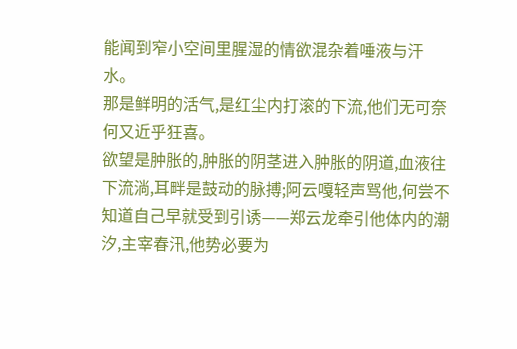能闻到窄小空间里腥湿的情欲混杂着唾液与汗水。
那是鲜明的活气,是红尘内打滚的下流,他们无可奈何又近乎狂喜。
欲望是肿胀的,肿胀的阴茎进入肿胀的阴道,血液往下流淌,耳畔是鼓动的脉搏;阿云嘎轻声骂他,何尝不知道自己早就受到引诱——郑云龙牵引他体内的潮汐,主宰春汛,他势必要为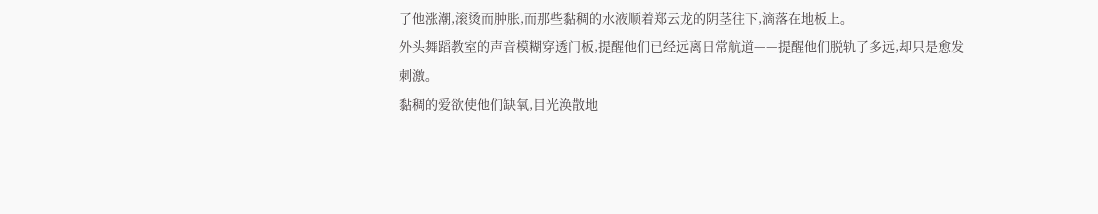了他涨潮,滚烫而肿胀,而那些黏稠的水液顺着郑云龙的阴茎往下,滴落在地板上。
外头舞蹈教室的声音模糊穿透门板,提醒他们已经远离日常航道——提醒他们脱轨了多远,却只是愈发刺激。
黏稠的爱欲使他们缺氧,目光涣散地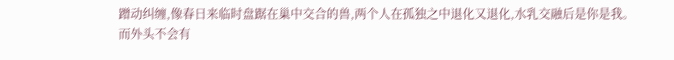蹭动纠缠,像春日来临时盘踞在巢中交合的兽,两个人在孤独之中退化又退化,水乳交融后是你是我。
而外头不会有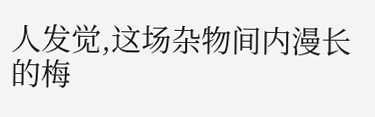人发觉,这场杂物间内漫长的梅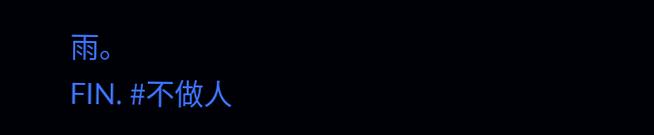雨。
FIN. #不做人